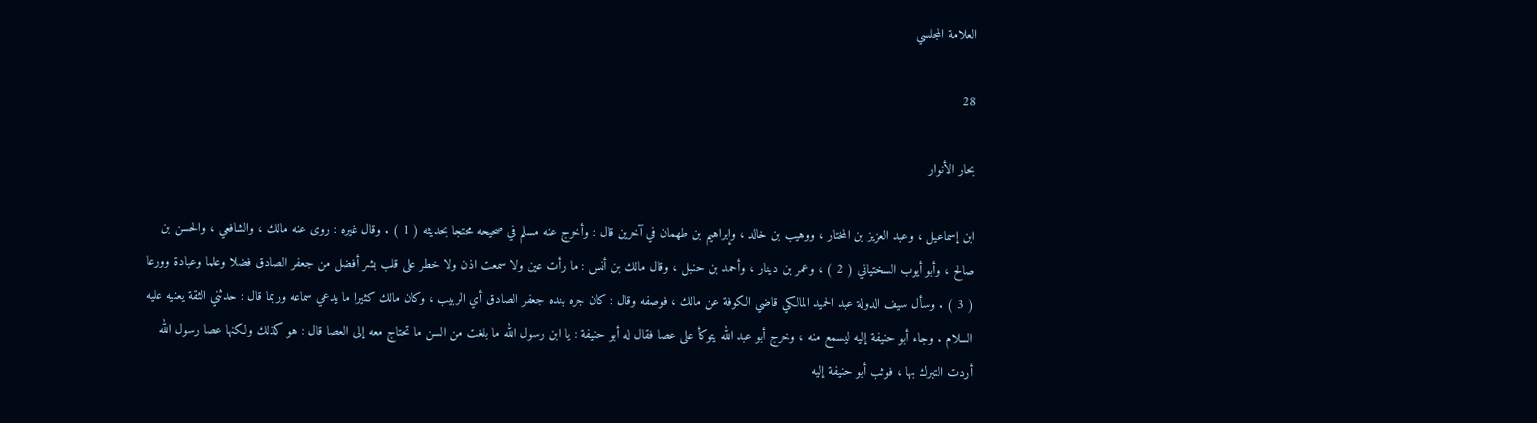العلامة المجلسي

28

بحار الأنوار

ابن إسماعيل ، وعبد العزيز بن المختار ، ووهيب بن خالد ، وإبراهيم بن طهمان في آخرين قال : وأخرج عنه مسلم في صحيحه محتجا بحديثه ( 1 ) . وقال غيره : روى عنه مالك ، والشافعي ، والحسن بن صالح ، وأبو أيوب السختياني ( 2 ) ، وعمر بن دينار ، وأحمد بن حنبل ، وقال مالك بن أنس : ما رأت عين ولا سمعت اذن ولا خطر على قلب بشر أفضل من جعفر الصادق فضلا وعلما وعبادة وورعا ( 3 ) . وسأل سيف الدولة عبد الحميد المالكي قاضي الكوفة عن مالك ، فوصفه وقال : كان جره بنده جعفر الصادق أي الربيب ، وكان مالك كثيرا ما يدعي سماعه وربما قال : حدثني الثقة يعنيه عليه السلام . وجاء أبو حنيفة إليه ليسمع منه ، وخرج أبو عبد الله يتوكأ على عصا فقال له أبو حنيفة : يا ابن رسول الله ما بلغت من السن ما تحتاج معه إلى العصا قال : هو كذلك ولكنها عصا رسول الله أردت التبرك بها ، فوثب أبو حنيفة إليه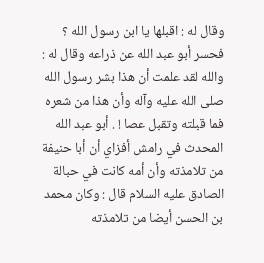وقال له : اقبلها يا ابن رسول الله ؟ فحسر أبو عبد الله عن ذراعه وقال له : والله لقد علمت أن هذا بشر رسول الله صلى الله عليه وآله وأن هذا من شعره فما قبلته وتقبل عصا ! . أبو عبد الله المحدث في رامش أفزاي أن أبا حنيفة من تلامذته وأن أمه كانت في حبالة الصادق عليه السلام قال : وكان محمد بن الحسن أيضا من تلامذته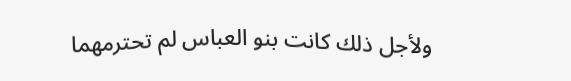ولأجل ذلك كانت بنو العباس لم تحترمهما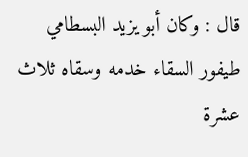قال : وكان أبو يزيد البسطامي طيفور السقاء خدمه وسقاه ثلاث عشرة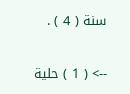سنة ( 4 ) .

--> ( 1 ) حلية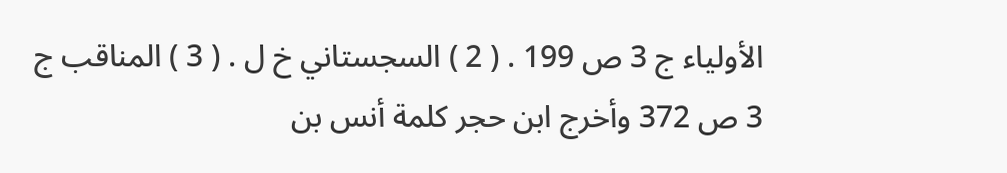الأولياء ج 3 ص 199 . ( 2 ) السجستاني خ ل . ( 3 ) المناقب ج 3 ص 372 وأخرج ابن حجر كلمة أنس بن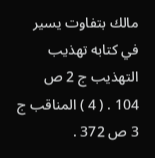مالك بتفاوت يسير في كتابه تهذيب التهذيب ج 2 ص 104 . ( 4 ) المناقب ج 3 ص 372 .